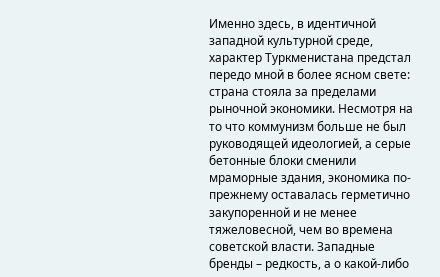Именно здесь, в идентичной западной культурной среде, характер Туркменистана предстал передо мной в более ясном свете: страна стояла за пределами рыночной экономики. Несмотря на то что коммунизм больше не был руководящей идеологией, а серые бетонные блоки сменили мраморные здания, экономика по-прежнему оставалась герметично закупоренной и не менее тяжеловесной, чем во времена советской власти. Западные бренды – редкость, а о какой-либо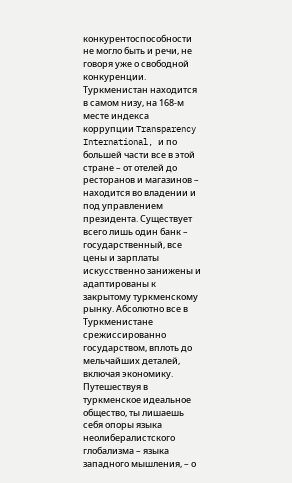конкурентоспособности не могло быть и речи, не говоря уже о свободной конкуренции. Туркменистан находится в самом низу, на 168-м месте индекса коррупции Transparency International, и по большей части все в этой стране – от отелей до ресторанов и магазинов – находится во владении и под управлением президента. Существует всего лишь один банк – государственный, все цены и зарплаты искусственно занижены и адаптированы к закрытому туркменскому рынку. Абсолютно все в Туркменистане срежиссированно государством, вплоть до мельчайших деталей, включая экономику. Путешествуя в туркменское идеальное общество, ты лишаешь себя опоры языка неолибералистского глобализма – языка западного мышления, – о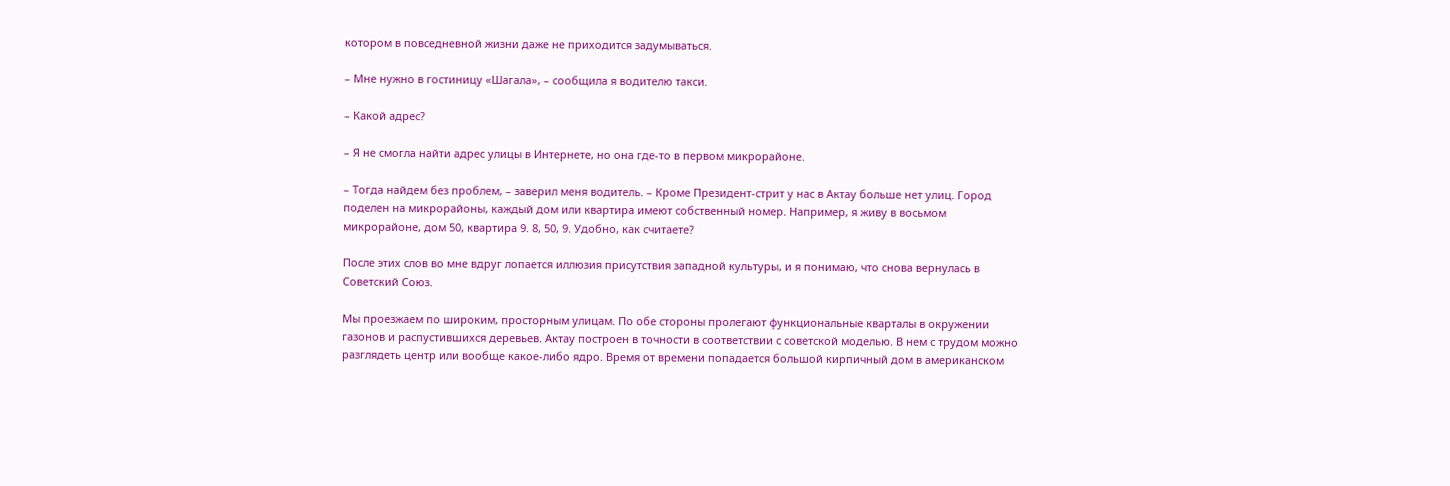котором в повседневной жизни даже не приходится задумываться.

– Мне нужно в гостиницу «Шагала», – сообщила я водителю такси.

– Какой адрес?

– Я не смогла найти адрес улицы в Интернете, но она где-то в первом микрорайоне.

– Тогда найдем без проблем, – заверил меня водитель. – Кроме Президент-стрит у нас в Актау больше нет улиц. Город поделен на микрорайоны, каждый дом или квартира имеют собственный номер. Например, я живу в восьмом микрорайоне, дом 50, квартира 9. 8, 50, 9. Удобно, как считаете?

После этих слов во мне вдруг лопается иллюзия присутствия западной культуры, и я понимаю, что снова вернулась в Советский Союз.

Мы проезжаем по широким, просторным улицам. По обе стороны пролегают функциональные кварталы в окружении газонов и распустившихся деревьев. Актау построен в точности в соответствии с советской моделью. В нем с трудом можно разглядеть центр или вообще какое-либо ядро. Время от времени попадается большой кирпичный дом в американском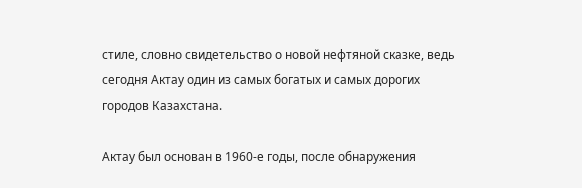стиле, словно свидетельство о новой нефтяной сказке, ведь сегодня Актау один из самых богатых и самых дорогих городов Казахстана.

Актау был основан в 1960-е годы, после обнаружения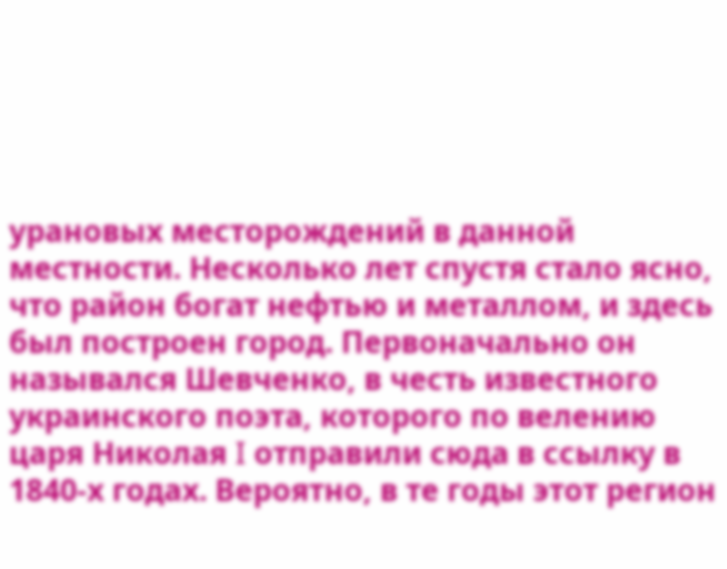урановых месторождений в данной местности. Несколько лет спустя стало ясно, что район богат нефтью и металлом, и здесь был построен город. Первоначально он назывался Шевченко, в честь известного украинского поэта, которого по велению царя Николая I отправили сюда в ссылку в 1840-х годах. Вероятно, в те годы этот регион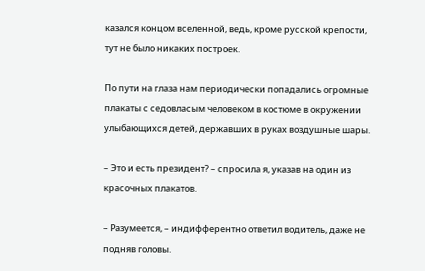казался концом вселенной, ведь, кроме русской крепости, тут не было никаких построек.

По пути на глаза нам периодически попадались огромные плакаты с седовласым человеком в костюме в окружении улыбающихся детей, державших в руках воздушные шары.

– Это и есть президент? – спросила я, указав на один из красочных плакатов.

– Разумеется, – индифферентно ответил водитель, даже не подняв головы.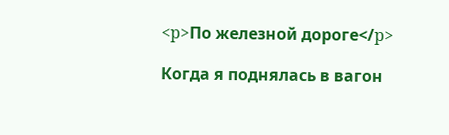<p>По железной дороге</p>

Когда я поднялась в вагон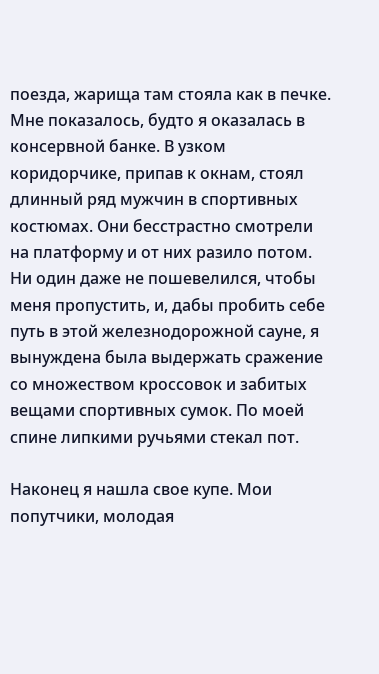поезда, жарища там стояла как в печке. Мне показалось, будто я оказалась в консервной банке. В узком коридорчике, припав к окнам, стоял длинный ряд мужчин в спортивных костюмах. Они бесстрастно смотрели на платформу и от них разило потом. Ни один даже не пошевелился, чтобы меня пропустить, и, дабы пробить себе путь в этой железнодорожной сауне, я вынуждена была выдержать сражение со множеством кроссовок и забитых вещами спортивных сумок. По моей спине липкими ручьями стекал пот.

Наконец я нашла свое купе. Мои попутчики, молодая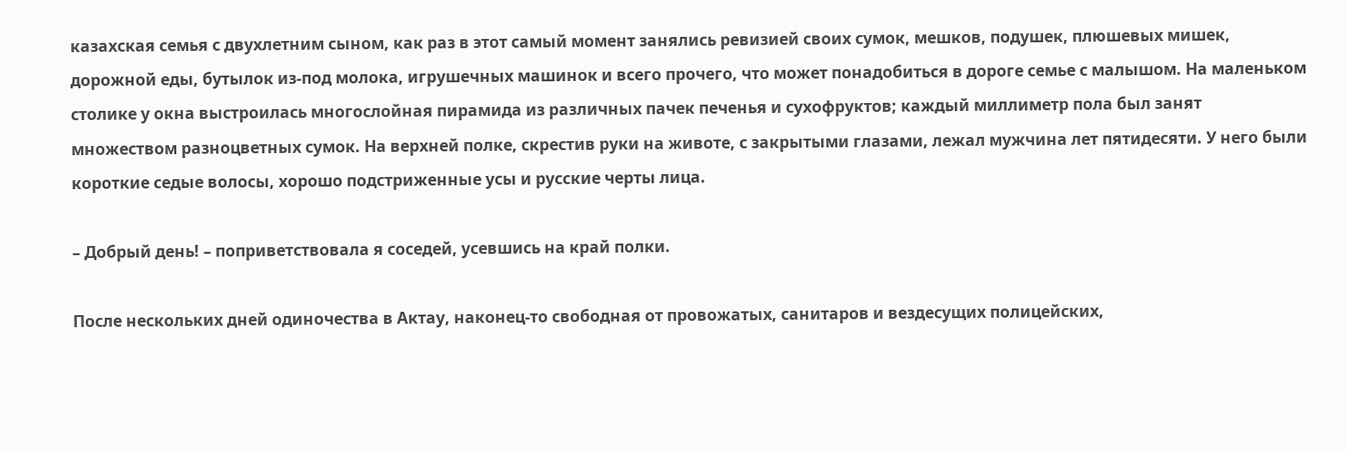казахская семья с двухлетним сыном, как раз в этот самый момент занялись ревизией своих сумок, мешков, подушек, плюшевых мишек, дорожной еды, бутылок из-под молока, игрушечных машинок и всего прочего, что может понадобиться в дороге семье с малышом. На маленьком столике у окна выстроилась многослойная пирамида из различных пачек печенья и сухофруктов; каждый миллиметр пола был занят множеством разноцветных сумок. На верхней полке, скрестив руки на животе, с закрытыми глазами, лежал мужчина лет пятидесяти. У него были короткие седые волосы, хорошо подстриженные усы и русские черты лица.

– Добрый день! – поприветствовала я соседей, усевшись на край полки.

После нескольких дней одиночества в Актау, наконец-то свободная от провожатых, санитаров и вездесущих полицейских,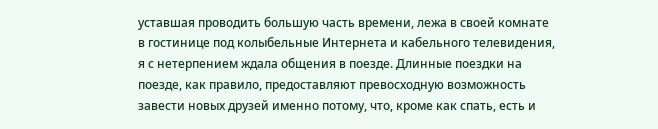уставшая проводить большую часть времени, лежа в своей комнате в гостинице под колыбельные Интернета и кабельного телевидения, я с нетерпением ждала общения в поезде. Длинные поездки на поезде, как правило, предоставляют превосходную возможность завести новых друзей именно потому, что, кроме как спать, есть и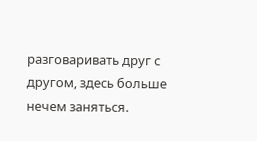разговаривать друг с другом, здесь больше нечем заняться.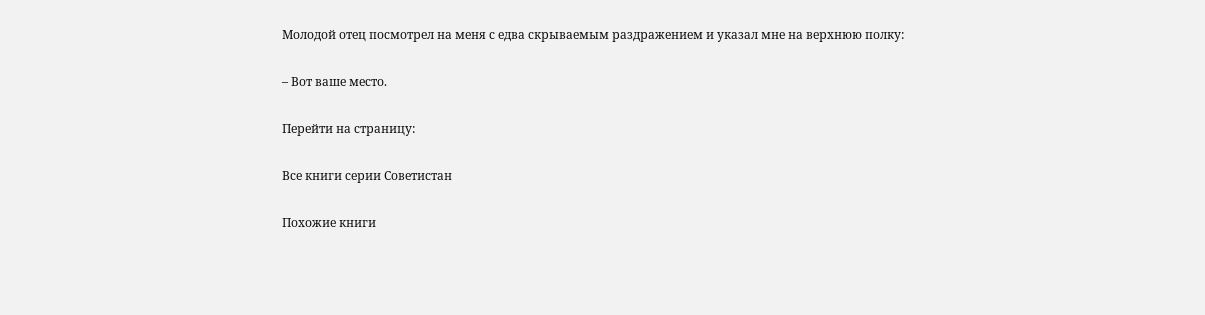Молодой отец посмотрел на меня с едва скрываемым раздражением и указал мне на верхнюю полку:

– Вот ваше место.

Перейти на страницу:

Все книги серии Советистан

Похожие книги